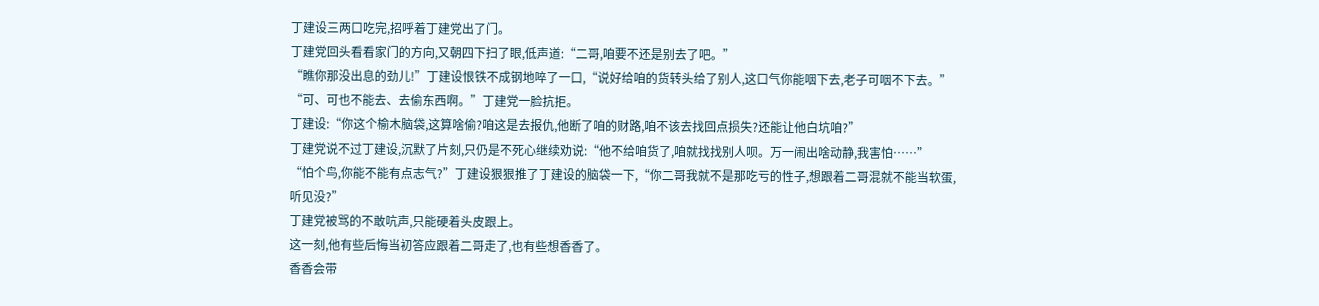丁建设三两口吃完,招呼着丁建党出了门。
丁建党回头看看家门的方向,又朝四下扫了眼,低声道:“二哥,咱要不还是别去了吧。”
“瞧你那没出息的劲儿!”丁建设恨铁不成钢地啐了一口,“说好给咱的货转头给了别人,这口气你能咽下去,老子可咽不下去。”
“可、可也不能去、去偷东西啊。”丁建党一脸抗拒。
丁建设:“你这个榆木脑袋,这算啥偷?咱这是去报仇,他断了咱的财路,咱不该去找回点损失?还能让他白坑咱?”
丁建党说不过丁建设,沉默了片刻,只仍是不死心继续劝说:“他不给咱货了,咱就找找别人呗。万一闹出啥动静,我害怕……”
“怕个鸟,你能不能有点志气?”丁建设狠狠推了丁建设的脑袋一下,“你二哥我就不是那吃亏的性子,想跟着二哥混就不能当软蛋,听见没?”
丁建党被骂的不敢吭声,只能硬着头皮跟上。
这一刻,他有些后悔当初答应跟着二哥走了,也有些想香香了。
香香会带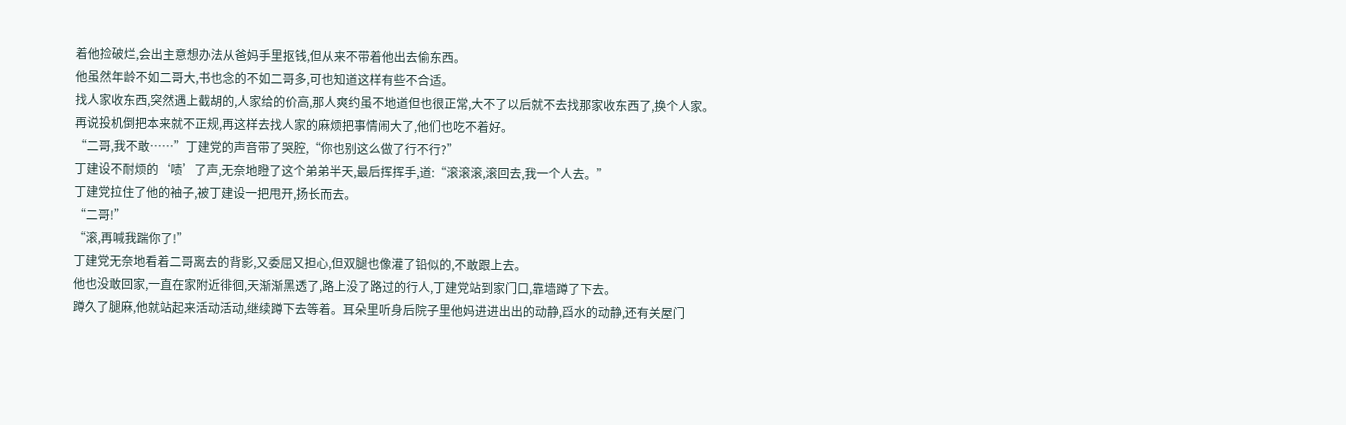着他捡破烂,会出主意想办法从爸妈手里抠钱,但从来不带着他出去偷东西。
他虽然年龄不如二哥大,书也念的不如二哥多,可也知道这样有些不合适。
找人家收东西,突然遇上截胡的,人家给的价高,那人爽约虽不地道但也很正常,大不了以后就不去找那家收东西了,换个人家。
再说投机倒把本来就不正规,再这样去找人家的麻烦把事情闹大了,他们也吃不着好。
“二哥,我不敢……”丁建党的声音带了哭腔,“你也别这么做了行不行?”
丁建设不耐烦的‘啧’了声,无奈地瞪了这个弟弟半天,最后挥挥手,道:“滚滚滚,滚回去,我一个人去。”
丁建党拉住了他的袖子,被丁建设一把甩开,扬长而去。
“二哥!”
“滚,再喊我踹你了!”
丁建党无奈地看着二哥离去的背影,又委屈又担心,但双腿也像灌了铅似的,不敢跟上去。
他也没敢回家,一直在家附近徘徊,天渐渐黑透了,路上没了路过的行人,丁建党站到家门口,靠墙蹲了下去。
蹲久了腿麻,他就站起来活动活动,继续蹲下去等着。耳朵里听身后院子里他妈进进出出的动静,舀水的动静,还有关屋门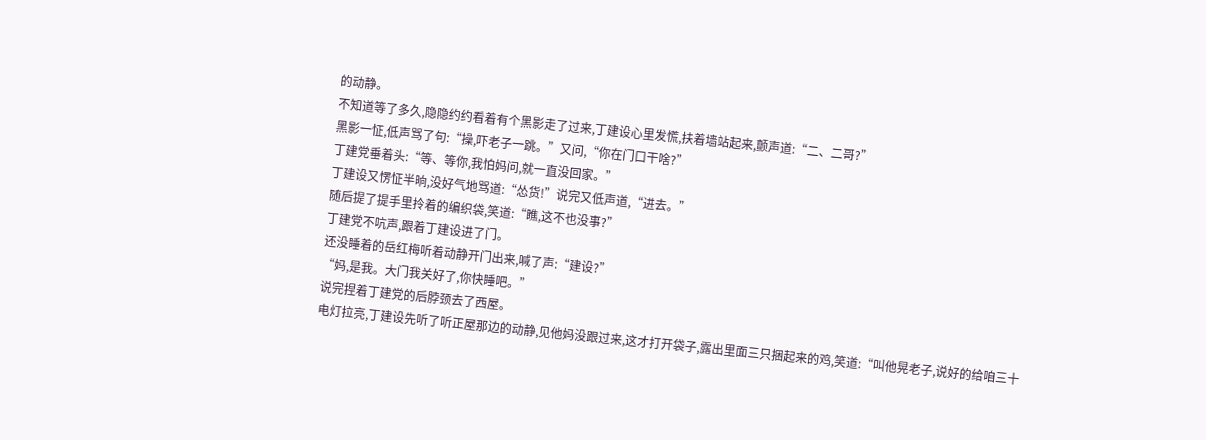的动静。
不知道等了多久,隐隐约约看着有个黑影走了过来,丁建设心里发慌,扶着墙站起来,颤声道:“二、二哥?”
黑影一怔,低声骂了句:“操,吓老子一跳。”又问,“你在门口干啥?”
丁建党垂着头:“等、等你,我怕妈问,就一直没回家。”
丁建设又愣怔半晌,没好气地骂道:“怂货!”说完又低声道,“进去。”
随后提了提手里拎着的编织袋,笑道:“瞧,这不也没事?”
丁建党不吭声,跟着丁建设进了门。
还没睡着的岳红梅听着动静开门出来,喊了声:“建设?”
“妈,是我。大门我关好了,你快睡吧。”
说完捏着丁建党的后脖颈去了西屋。
电灯拉亮,丁建设先听了听正屋那边的动静,见他妈没跟过来,这才打开袋子,露出里面三只捆起来的鸡,笑道:“叫他晃老子,说好的给咱三十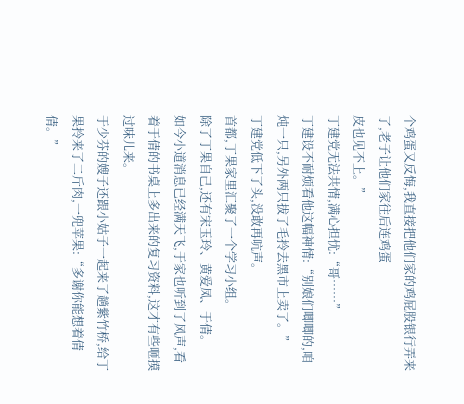个鸡蛋又反悔,我直接把他们家的鸡屁股银行弄来了,老子让他们家往后连鸡蛋
皮也见不上。”
丁建党无法共情,满心担忧:“哥……”
丁建设不耐烦看他这幅神情:“别娘们唧唧的,咱炖一只,另外两只拔了毛拎去黑市上卖了。”
丁建党低下了头,没敢再吭声。
首都,丁果家里汇聚了一个学习小组。
除了丁果自己,还有宋玉玲、黄爱凤、于倩。
如今小道消息已经满天飞,于家也听到了风声,看着于倩的书桌上多出来的复习资料,这才有些咂摸过味儿来。
于少芬的嫂子还跟小姑子一起来了趟紫竹桥,给丁果拎来了二斤肉,一兜苹果:“多谢你能想着倩倩。”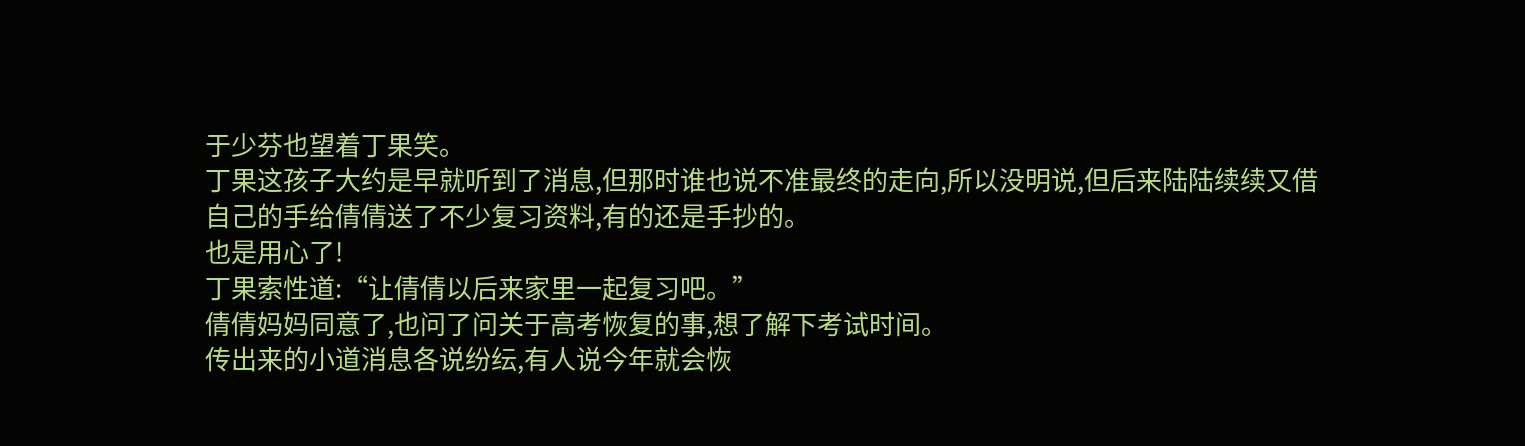于少芬也望着丁果笑。
丁果这孩子大约是早就听到了消息,但那时谁也说不准最终的走向,所以没明说,但后来陆陆续续又借自己的手给倩倩送了不少复习资料,有的还是手抄的。
也是用心了!
丁果索性道:“让倩倩以后来家里一起复习吧。”
倩倩妈妈同意了,也问了问关于高考恢复的事,想了解下考试时间。
传出来的小道消息各说纷纭,有人说今年就会恢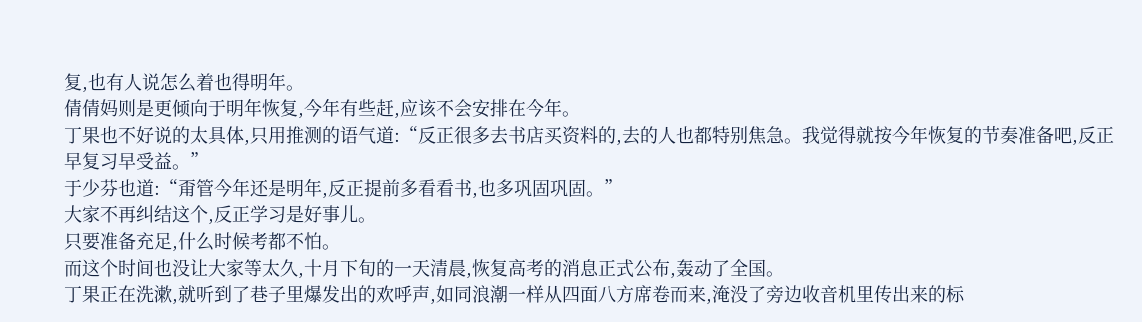复,也有人说怎么着也得明年。
倩倩妈则是更倾向于明年恢复,今年有些赶,应该不会安排在今年。
丁果也不好说的太具体,只用推测的语气道:“反正很多去书店买资料的,去的人也都特别焦急。我觉得就按今年恢复的节奏准备吧,反正早复习早受益。”
于少芬也道:“甭管今年还是明年,反正提前多看看书,也多巩固巩固。”
大家不再纠结这个,反正学习是好事儿。
只要准备充足,什么时候考都不怕。
而这个时间也没让大家等太久,十月下旬的一天清晨,恢复高考的消息正式公布,轰动了全国。
丁果正在洗漱,就听到了巷子里爆发出的欢呼声,如同浪潮一样从四面八方席卷而来,淹没了旁边收音机里传出来的标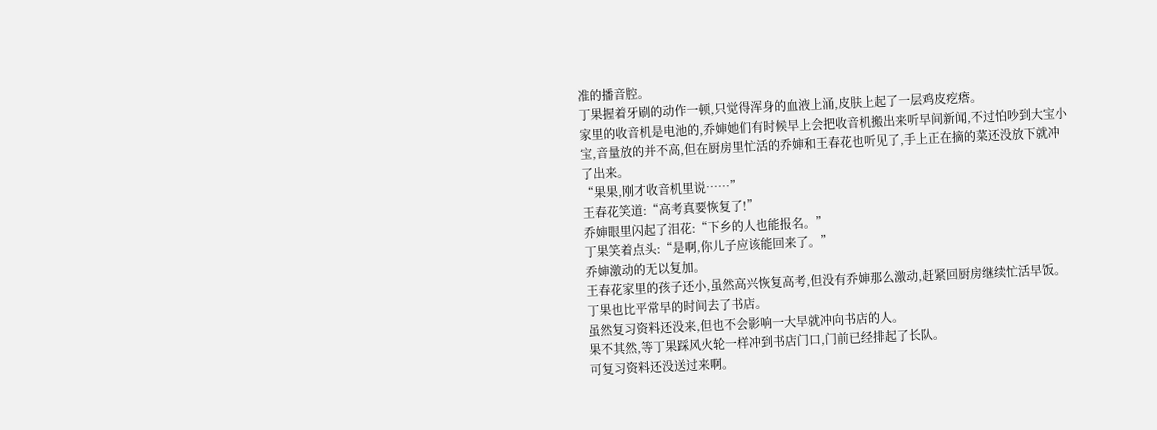准的播音腔。
丁果握着牙刷的动作一顿,只觉得浑身的血液上涌,皮肤上起了一层鸡皮疙瘩。
家里的收音机是电池的,乔婶她们有时候早上会把收音机搬出来听早间新闻,不过怕吵到大宝小宝,音量放的并不高,但在厨房里忙活的乔婶和王春花也听见了,手上正在摘的菜还没放下就冲了出来。
“果果,刚才收音机里说……”
王春花笑道:“高考真要恢复了!”
乔婶眼里闪起了泪花:“下乡的人也能报名。”
丁果笑着点头:“是啊,你儿子应该能回来了。”
乔婶激动的无以复加。
王春花家里的孩子还小,虽然高兴恢复高考,但没有乔婶那么激动,赶紧回厨房继续忙活早饭。
丁果也比平常早的时间去了书店。
虽然复习资料还没来,但也不会影响一大早就冲向书店的人。
果不其然,等丁果踩风火轮一样冲到书店门口,门前已经排起了长队。
可复习资料还没送过来啊。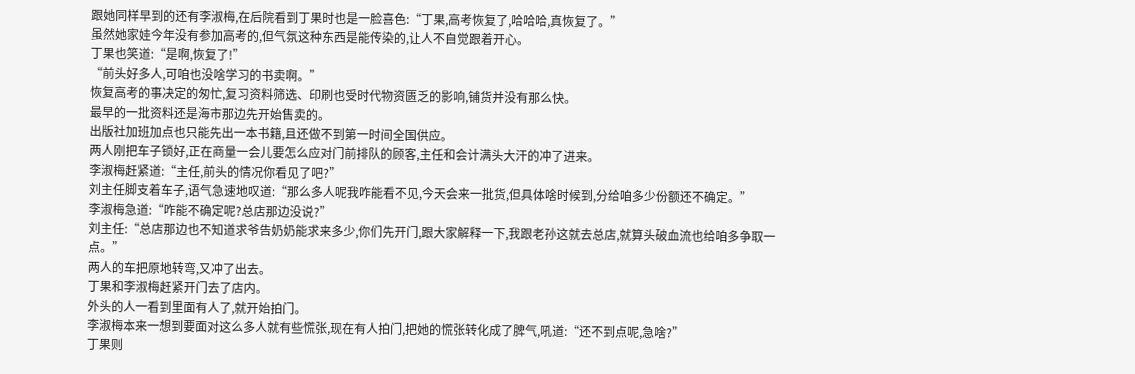跟她同样早到的还有李淑梅,在后院看到丁果时也是一脸喜色:“丁果,高考恢复了,哈哈哈,真恢复了。”
虽然她家娃今年没有参加高考的,但气氛这种东西是能传染的,让人不自觉跟着开心。
丁果也笑道:“是啊,恢复了!”
“前头好多人,可咱也没啥学习的书卖啊。”
恢复高考的事决定的匆忙,复习资料筛选、印刷也受时代物资匮乏的影响,铺货并没有那么快。
最早的一批资料还是海市那边先开始售卖的。
出版社加班加点也只能先出一本书籍,且还做不到第一时间全国供应。
两人刚把车子锁好,正在商量一会儿要怎么应对门前排队的顾客,主任和会计满头大汗的冲了进来。
李淑梅赶紧道:“主任,前头的情况你看见了吧?”
刘主任脚支着车子,语气急速地叹道:“那么多人呢我咋能看不见,今天会来一批货,但具体啥时候到,分给咱多少份额还不确定。”
李淑梅急道:“咋能不确定呢?总店那边没说?”
刘主任:“总店那边也不知道求爷告奶奶能求来多少,你们先开门,跟大家解释一下,我跟老孙这就去总店,就算头破血流也给咱多争取一点。”
两人的车把原地转弯,又冲了出去。
丁果和李淑梅赶紧开门去了店内。
外头的人一看到里面有人了,就开始拍门。
李淑梅本来一想到要面对这么多人就有些慌张,现在有人拍门,把她的慌张转化成了脾气,吼道:“还不到点呢,急啥?”
丁果则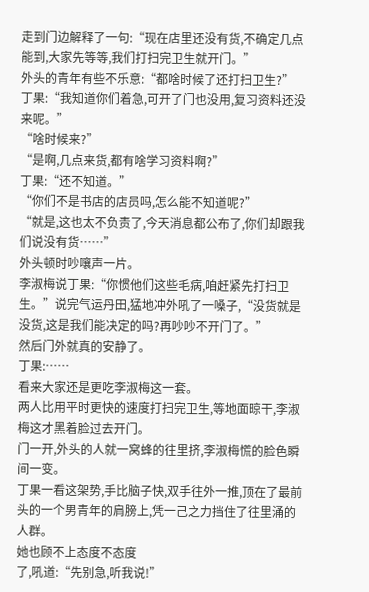走到门边解释了一句:“现在店里还没有货,不确定几点能到,大家先等等,我们打扫完卫生就开门。”
外头的青年有些不乐意:“都啥时候了还打扫卫生?”
丁果:“我知道你们着急,可开了门也没用,复习资料还没来呢。”
“啥时候来?”
“是啊,几点来货,都有啥学习资料啊?”
丁果:“还不知道。”
“你们不是书店的店员吗,怎么能不知道呢?”
“就是,这也太不负责了,今天消息都公布了,你们却跟我们说没有货……”
外头顿时吵嚷声一片。
李淑梅说丁果:“你惯他们这些毛病,咱赶紧先打扫卫生。”说完气运丹田,猛地冲外吼了一嗓子,“没货就是没货,这是我们能决定的吗?再吵吵不开门了。”
然后门外就真的安静了。
丁果:……
看来大家还是更吃李淑梅这一套。
两人比用平时更快的速度打扫完卫生,等地面晾干,李淑梅这才黑着脸过去开门。
门一开,外头的人就一窝蜂的往里挤,李淑梅慌的脸色瞬间一变。
丁果一看这架势,手比脑子快,双手往外一推,顶在了最前头的一个男青年的肩膀上,凭一己之力挡住了往里涌的人群。
她也顾不上态度不态度
了,吼道:“先别急,听我说!”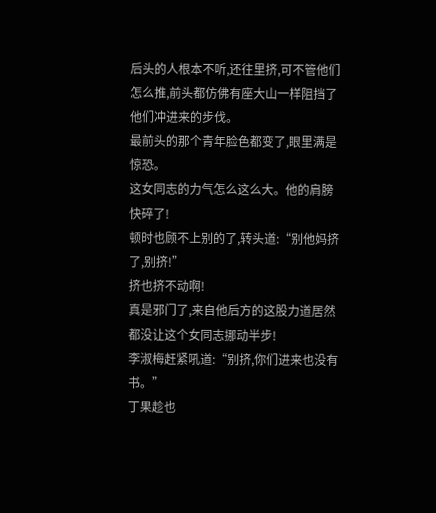后头的人根本不听,还往里挤,可不管他们怎么推,前头都仿佛有座大山一样阻挡了他们冲进来的步伐。
最前头的那个青年脸色都变了,眼里满是惊恐。
这女同志的力气怎么这么大。他的肩膀快碎了!
顿时也顾不上别的了,转头道:“别他妈挤了,别挤!”
挤也挤不动啊!
真是邪门了,来自他后方的这股力道居然都没让这个女同志挪动半步!
李淑梅赶紧吼道:“别挤,你们进来也没有书。”
丁果趁也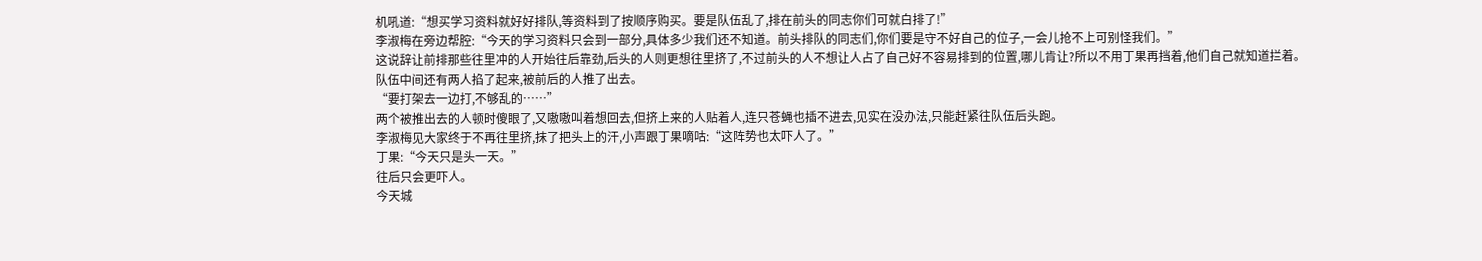机吼道:“想买学习资料就好好排队,等资料到了按顺序购买。要是队伍乱了,排在前头的同志你们可就白排了!”
李淑梅在旁边帮腔:“今天的学习资料只会到一部分,具体多少我们还不知道。前头排队的同志们,你们要是守不好自己的位子,一会儿抢不上可别怪我们。”
这说辞让前排那些往里冲的人开始往后靠劲,后头的人则更想往里挤了,不过前头的人不想让人占了自己好不容易排到的位置,哪儿肯让?所以不用丁果再挡着,他们自己就知道拦着。
队伍中间还有两人掐了起来,被前后的人推了出去。
“要打架去一边打,不够乱的……”
两个被推出去的人顿时傻眼了,又嗷嗷叫着想回去,但挤上来的人贴着人,连只苍蝇也插不进去,见实在没办法,只能赶紧往队伍后头跑。
李淑梅见大家终于不再往里挤,抹了把头上的汗,小声跟丁果嘀咕:“这阵势也太吓人了。”
丁果:“今天只是头一天。”
往后只会更吓人。
今天城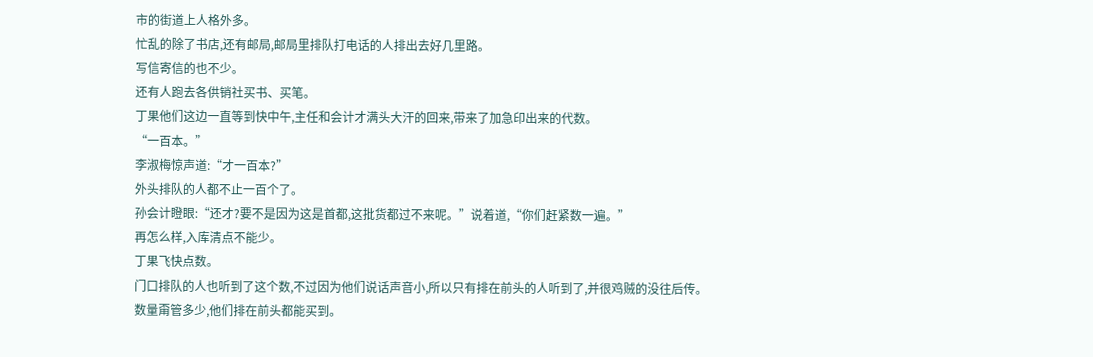市的街道上人格外多。
忙乱的除了书店,还有邮局,邮局里排队打电话的人排出去好几里路。
写信寄信的也不少。
还有人跑去各供销社买书、买笔。
丁果他们这边一直等到快中午,主任和会计才满头大汗的回来,带来了加急印出来的代数。
“一百本。”
李淑梅惊声道:“才一百本?”
外头排队的人都不止一百个了。
孙会计瞪眼:“还才?要不是因为这是首都,这批货都过不来呢。”说着道,“你们赶紧数一遍。”
再怎么样,入库清点不能少。
丁果飞快点数。
门口排队的人也听到了这个数,不过因为他们说话声音小,所以只有排在前头的人听到了,并很鸡贼的没往后传。
数量甭管多少,他们排在前头都能买到。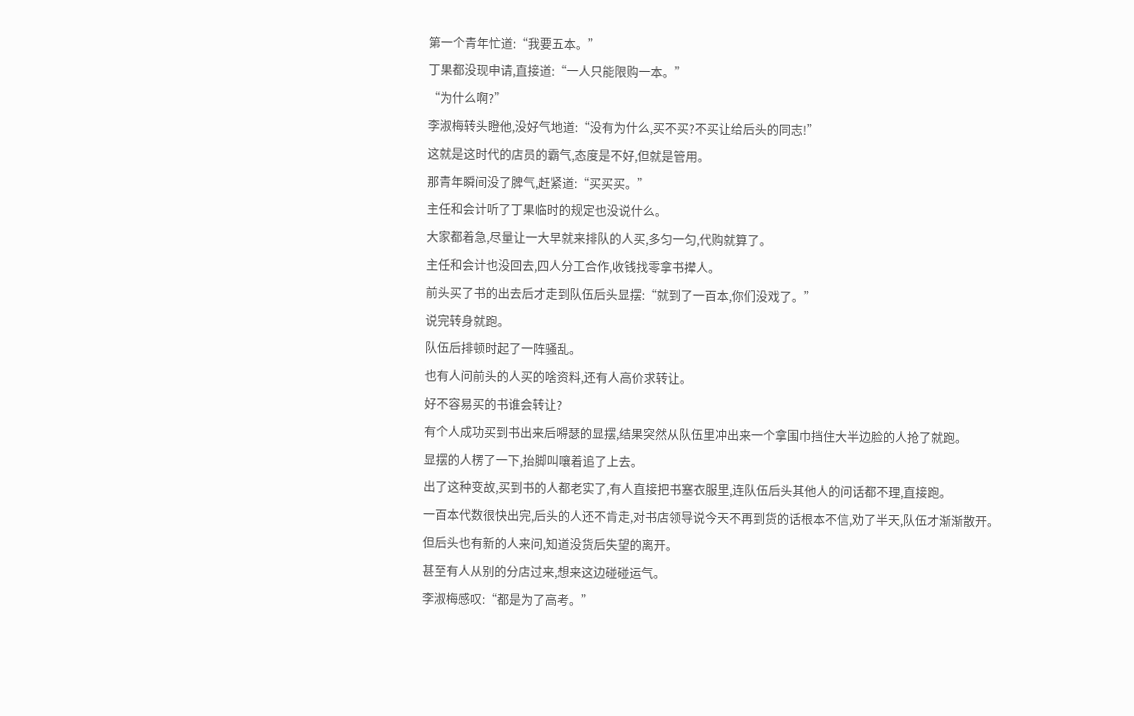第一个青年忙道:“我要五本。”
丁果都没现申请,直接道:“一人只能限购一本。”
“为什么啊?”
李淑梅转头瞪他,没好气地道:“没有为什么,买不买?不买让给后头的同志!”
这就是这时代的店员的霸气,态度是不好,但就是管用。
那青年瞬间没了脾气,赶紧道:“买买买。”
主任和会计听了丁果临时的规定也没说什么。
大家都着急,尽量让一大早就来排队的人买,多匀一匀,代购就算了。
主任和会计也没回去,四人分工合作,收钱找零拿书撵人。
前头买了书的出去后才走到队伍后头显摆:“就到了一百本,你们没戏了。”
说完转身就跑。
队伍后排顿时起了一阵骚乱。
也有人问前头的人买的啥资料,还有人高价求转让。
好不容易买的书谁会转让?
有个人成功买到书出来后嘚瑟的显摆,结果突然从队伍里冲出来一个拿围巾挡住大半边脸的人抢了就跑。
显摆的人楞了一下,抬脚叫嚷着追了上去。
出了这种变故,买到书的人都老实了,有人直接把书塞衣服里,连队伍后头其他人的问话都不理,直接跑。
一百本代数很快出完,后头的人还不肯走,对书店领导说今天不再到货的话根本不信,劝了半天,队伍才渐渐散开。
但后头也有新的人来问,知道没货后失望的离开。
甚至有人从别的分店过来,想来这边碰碰运气。
李淑梅感叹:“都是为了高考。”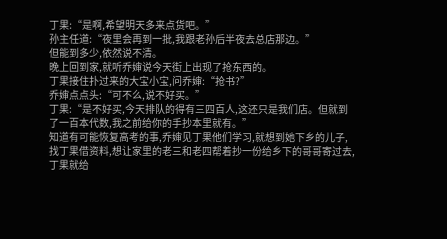丁果:“是啊,希望明天多来点货吧。”
孙主任道:“夜里会再到一批,我跟老孙后半夜去总店那边。”
但能到多少,依然说不清。
晚上回到家,就听乔婶说今天街上出现了抢东西的。
丁果接住扑过来的大宝小宝,问乔婶:“抢书?”
乔婶点点头:“可不么,说不好买。”
丁果:“是不好买,今天排队的得有三四百人,这还只是我们店。但就到了一百本代数,我之前给你的手抄本里就有。”
知道有可能恢复高考的事,乔婶见丁果他们学习,就想到她下乡的儿子,找丁果借资料,想让家里的老三和老四帮着抄一份给乡下的哥哥寄过去,丁果就给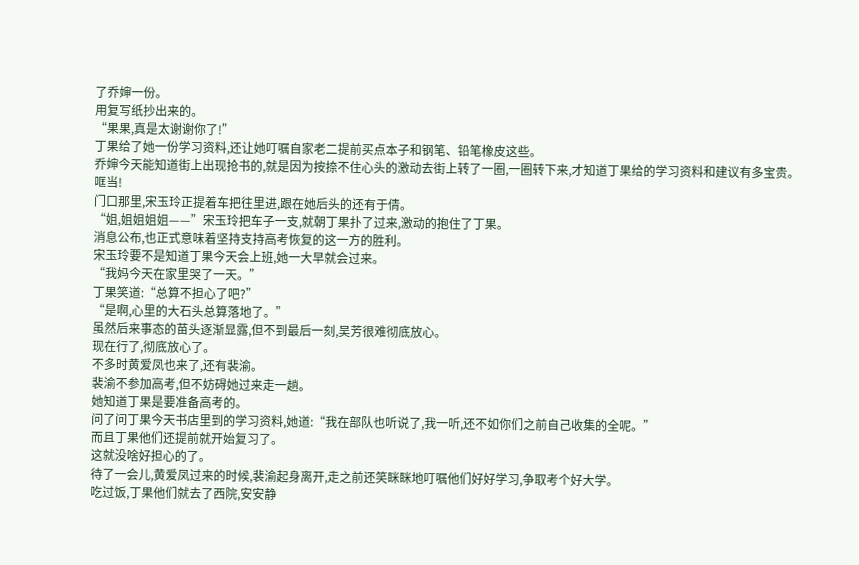了乔婶一份。
用复写纸抄出来的。
“果果,真是太谢谢你了!”
丁果给了她一份学习资料,还让她叮嘱自家老二提前买点本子和钢笔、铅笔橡皮这些。
乔婶今天能知道街上出现抢书的,就是因为按捺不住心头的激动去街上转了一圈,一圈转下来,才知道丁果给的学习资料和建议有多宝贵。
哐当!
门口那里,宋玉玲正提着车把往里进,跟在她后头的还有于倩。
“姐,姐姐姐姐——”宋玉玲把车子一支,就朝丁果扑了过来,激动的抱住了丁果。
消息公布,也正式意味着坚持支持高考恢复的这一方的胜利。
宋玉玲要不是知道丁果今天会上班,她一大早就会过来。
“我妈今天在家里哭了一天。”
丁果笑道:“总算不担心了吧?”
“是啊,心里的大石头总算落地了。”
虽然后来事态的苗头逐渐显露,但不到最后一刻,吴芳很难彻底放心。
现在行了,彻底放心了。
不多时黄爱凤也来了,还有裴渝。
裴渝不参加高考,但不妨碍她过来走一趟。
她知道丁果是要准备高考的。
问了问丁果今天书店里到的学习资料,她道:“我在部队也听说了,我一听,还不如你们之前自己收集的全呢。”
而且丁果他们还提前就开始复习了。
这就没啥好担心的了。
待了一会儿,黄爱凤过来的时候,裴渝起身离开,走之前还笑眯眯地叮嘱他们好好学习,争取考个好大学。
吃过饭,丁果他们就去了西院,安安静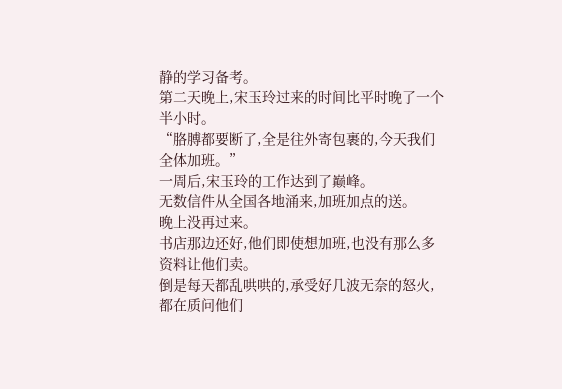静的学习备考。
第二天晚上,宋玉玲过来的时间比平时晚了一个半小时。
“胳膊都要断了,全是往外寄包裹的,今天我们全体加班。”
一周后,宋玉玲的工作达到了巅峰。
无数信件从全国各地涌来,加班加点的送。
晚上没再过来。
书店那边还好,他们即使想加班,也没有那么多资料让他们卖。
倒是每天都乱哄哄的,承受好几波无奈的怒火,都在质问他们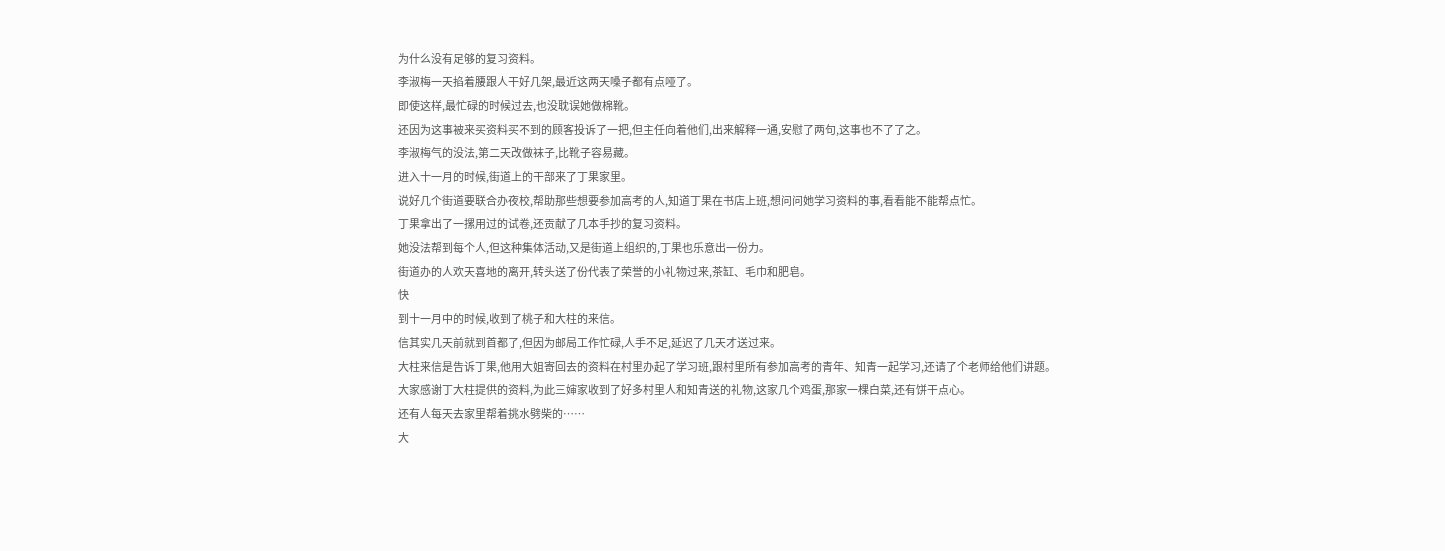为什么没有足够的复习资料。
李淑梅一天掐着腰跟人干好几架,最近这两天嗓子都有点哑了。
即使这样,最忙碌的时候过去,也没耽误她做棉靴。
还因为这事被来买资料买不到的顾客投诉了一把,但主任向着他们,出来解释一通,安慰了两句,这事也不了了之。
李淑梅气的没法,第二天改做袜子,比靴子容易藏。
进入十一月的时候,街道上的干部来了丁果家里。
说好几个街道要联合办夜校,帮助那些想要参加高考的人,知道丁果在书店上班,想问问她学习资料的事,看看能不能帮点忙。
丁果拿出了一摞用过的试卷,还贡献了几本手抄的复习资料。
她没法帮到每个人,但这种集体活动,又是街道上组织的,丁果也乐意出一份力。
街道办的人欢天喜地的离开,转头送了份代表了荣誉的小礼物过来,茶缸、毛巾和肥皂。
快
到十一月中的时候,收到了桃子和大柱的来信。
信其实几天前就到首都了,但因为邮局工作忙碌,人手不足,延迟了几天才送过来。
大柱来信是告诉丁果,他用大姐寄回去的资料在村里办起了学习班,跟村里所有参加高考的青年、知青一起学习,还请了个老师给他们讲题。
大家感谢丁大柱提供的资料,为此三婶家收到了好多村里人和知青送的礼物,这家几个鸡蛋,那家一棵白菜,还有饼干点心。
还有人每天去家里帮着挑水劈柴的……
大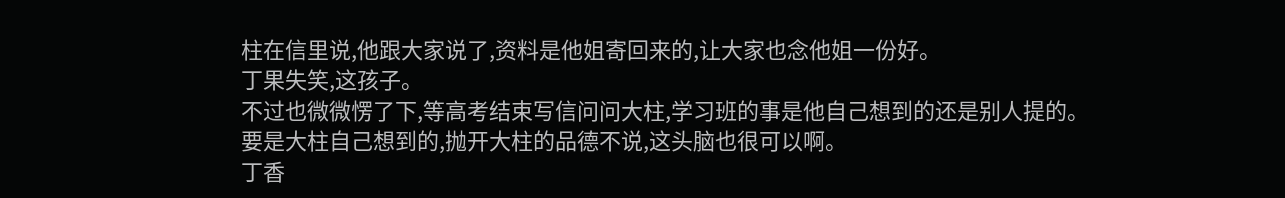柱在信里说,他跟大家说了,资料是他姐寄回来的,让大家也念他姐一份好。
丁果失笑,这孩子。
不过也微微愣了下,等高考结束写信问问大柱,学习班的事是他自己想到的还是别人提的。
要是大柱自己想到的,抛开大柱的品德不说,这头脑也很可以啊。
丁香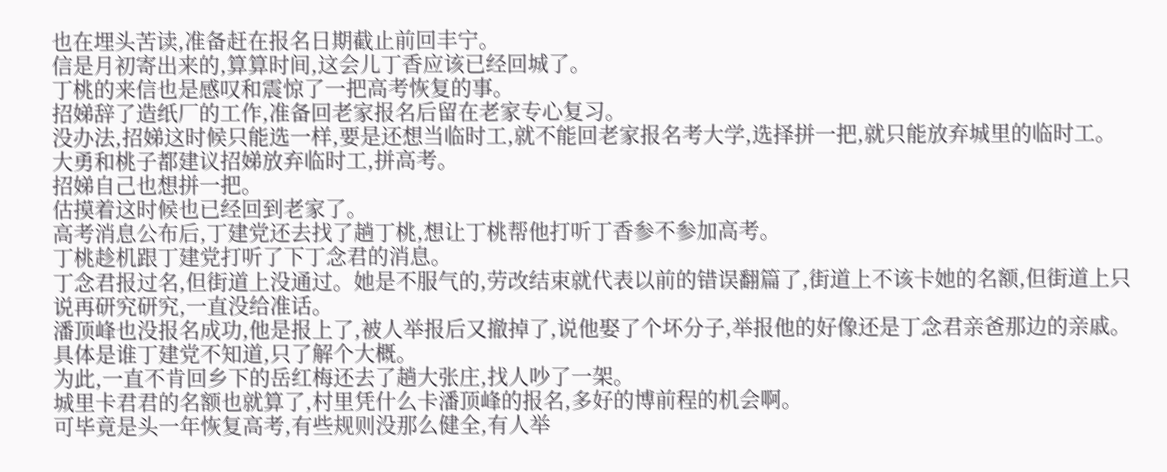也在埋头苦读,准备赶在报名日期截止前回丰宁。
信是月初寄出来的,算算时间,这会儿丁香应该已经回城了。
丁桃的来信也是感叹和震惊了一把高考恢复的事。
招娣辞了造纸厂的工作,准备回老家报名后留在老家专心复习。
没办法,招娣这时候只能选一样,要是还想当临时工,就不能回老家报名考大学,选择拼一把,就只能放弃城里的临时工。
大勇和桃子都建议招娣放弃临时工,拼高考。
招娣自己也想拼一把。
估摸着这时候也已经回到老家了。
高考消息公布后,丁建党还去找了趟丁桃,想让丁桃帮他打听丁香参不参加高考。
丁桃趁机跟丁建党打听了下丁念君的消息。
丁念君报过名,但街道上没通过。她是不服气的,劳改结束就代表以前的错误翻篇了,街道上不该卡她的名额,但街道上只说再研究研究,一直没给准话。
潘顶峰也没报名成功,他是报上了,被人举报后又撤掉了,说他娶了个坏分子,举报他的好像还是丁念君亲爸那边的亲戚。
具体是谁丁建党不知道,只了解个大概。
为此,一直不肯回乡下的岳红梅还去了趟大张庄,找人吵了一架。
城里卡君君的名额也就算了,村里凭什么卡潘顶峰的报名,多好的博前程的机会啊。
可毕竟是头一年恢复高考,有些规则没那么健全,有人举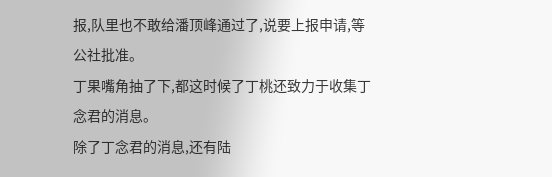报,队里也不敢给潘顶峰通过了,说要上报申请,等公社批准。
丁果嘴角抽了下,都这时候了丁桃还致力于收集丁念君的消息。
除了丁念君的消息,还有陆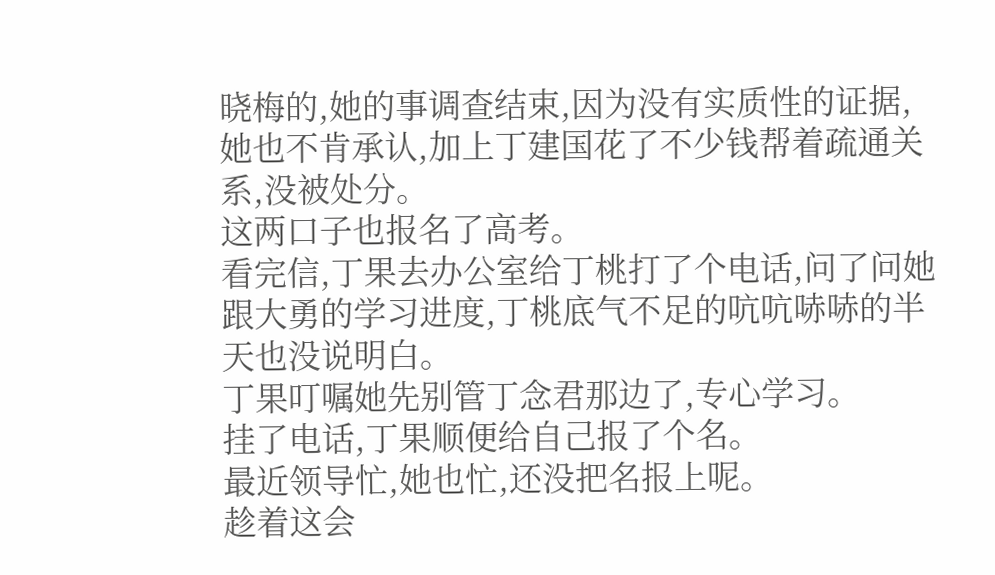晓梅的,她的事调查结束,因为没有实质性的证据,她也不肯承认,加上丁建国花了不少钱帮着疏通关系,没被处分。
这两口子也报名了高考。
看完信,丁果去办公室给丁桃打了个电话,问了问她跟大勇的学习进度,丁桃底气不足的吭吭哧哧的半天也没说明白。
丁果叮嘱她先别管丁念君那边了,专心学习。
挂了电话,丁果顺便给自己报了个名。
最近领导忙,她也忙,还没把名报上呢。
趁着这会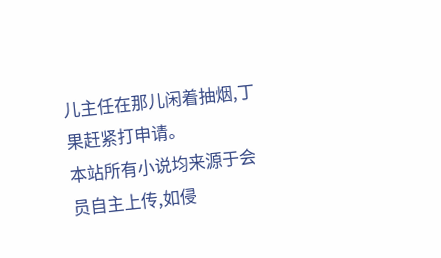儿主任在那儿闲着抽烟,丁果赶紧打申请。
本站所有小说均来源于会员自主上传,如侵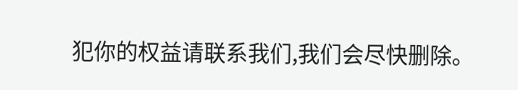犯你的权益请联系我们,我们会尽快删除。